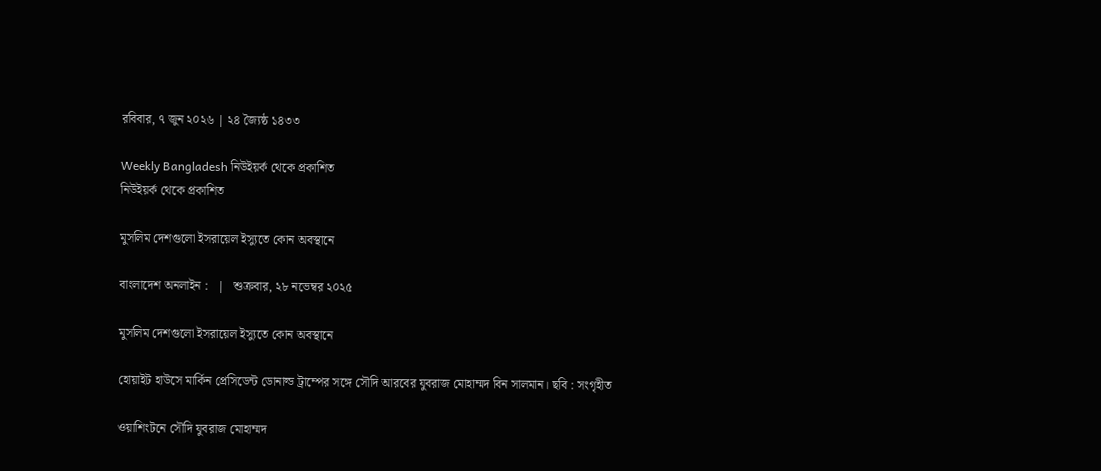রবিবার, ৭ জুন ২০২৬ | ২৪ জ্যৈষ্ঠ ১৪৩৩

Weekly Bangladesh নিউইয়র্ক থেকে প্রকাশিত
নিউইয়র্ক থেকে প্রকাশিত

মুসলিম দেশগুলো ইসরায়েল ইস্যুতে কোন অবস্থানে

বাংলাদেশ অনলাইন :   |   শুক্রবার, ২৮ নভেম্বর ২০২৫

মুসলিম দেশগুলো ইসরায়েল ইস্যুতে কোন অবস্থানে

হোয়াইট হাউসে মার্কিন প্রেসিডেন্ট ডোনাল্ড ট্রাম্পের সঙ্গে সৌদি আরবের যুবরাজ মোহাম্মদ বিন সালমান। ছবি : সংগৃহীত

ওয়াশিংটনে সৌদি যুবরাজ মোহাম্মদ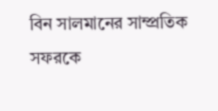বিন সালমানের সাম্প্রতিক সফরকে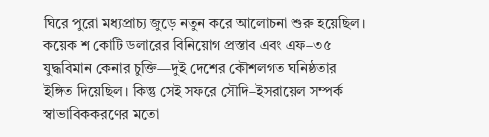ঘিরে পুরো মধ্যপ্রাচ্য জুড়ে নতুন করে আলোচনা শুরু হয়েছিল। কয়েক শ কোটি ডলারের বিনিয়োগ প্রস্তাব এবং এফ–৩৫ যুদ্ধবিমান কেনার চুক্তি—দুই দেশের কৌশলগত ঘনিষ্ঠতার ইঙ্গিত দিয়েছিল। কিন্তু সেই সফরে সৌদি–ইসরায়েল সম্পর্ক স্বাভাবিককরণের মতো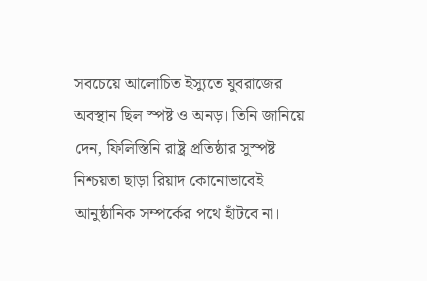সবচেয়ে আলোচিত ইস্যুতে যুবরাজের অবস্থান ছিল স্পষ্ট ও অনড়। তিনি জানিয়ে দেন, ফিলিস্তিনি রাষ্ট্র প্রতিষ্ঠার সুস্পষ্ট নিশ্চয়তা ছাড়া রিয়াদ কোনোভাবেই আনুষ্ঠানিক সম্পর্কের পথে হাঁটবে না।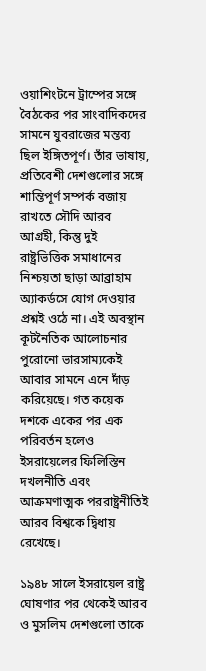ওয়াশিংটনে ট্রাম্পের সঙ্গে বৈঠকের পর সাংবাদিকদের সামনে যুবরাজের মন্তব্য ছিল ইঙ্গিতপূর্ণ। তাঁর ভাষায়, প্রতিবেশী দেশগুলোর সঙ্গে শান্তিপূর্ণ সম্পর্ক বজায় রাখতে সৌদি আরব আগ্রহী, কিন্তু দুই রাষ্ট্রভিত্তিক সমাধানের নিশ্চয়তা ছাড়া আব্রাহাম অ্যাকর্ডসে যোগ দেওয়ার প্রশ্নই ওঠে না। এই অবস্থান কূটনৈতিক আলোচনার পুরোনো ভারসাম্যকেই আবার সামনে এনে দাঁড় করিয়েছে। গত কয়েক দশকে একের পর এক পরিবর্তন হলেও ইসরায়েলের ফিলিস্তিন দখলনীতি এবং আক্রমণাত্মক পররাষ্ট্রনীতিই আরব বিশ্বকে দ্বিধায় রেখেছে।

১৯৪৮ সালে ইসরায়েল রাষ্ট্র ঘোষণার পর থেকেই আরব ও মুসলিম দেশগুলো তাকে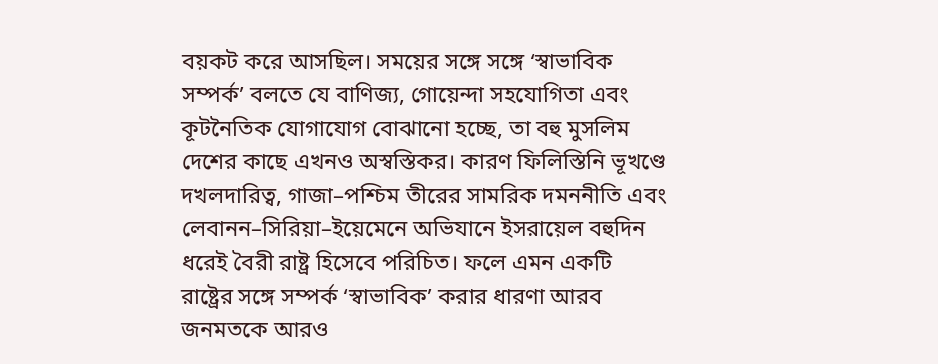বয়কট করে আসছিল। সময়ের সঙ্গে সঙ্গে ‘স্বাভাবিক সম্পর্ক’ বলতে যে বাণিজ্য, গোয়েন্দা সহযোগিতা এবং কূটনৈতিক যোগাযোগ বোঝানো হচ্ছে, তা বহু মুসলিম দেশের কাছে এখনও অস্বস্তিকর। কারণ ফিলিস্তিনি ভূখণ্ডে দখলদারিত্ব, গাজা–পশ্চিম তীরের সামরিক দমননীতি এবং লেবানন–সিরিয়া–ইয়েমেনে অভিযানে ইসরায়েল বহুদিন ধরেই বৈরী রাষ্ট্র হিসেবে পরিচিত। ফলে এমন একটি রাষ্ট্রের সঙ্গে সম্পর্ক ‘স্বাভাবিক’ করার ধারণা আরব জনমতকে আরও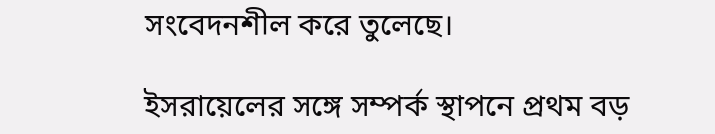সংবেদনশীল করে তুলেছে।

ইসরায়েলের সঙ্গে সম্পর্ক স্থাপনে প্রথম বড়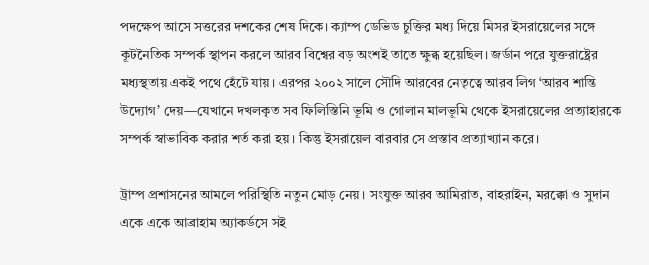পদক্ষেপ আসে সত্তরের দশকের শেষ দিকে। ক্যাম্প ডেভিড চুক্তির মধ্য দিয়ে মিসর ইসরায়েলের সঙ্গে কূটনৈতিক সম্পর্ক স্থাপন করলে আরব বিশ্বের বড় অংশই তাতে ক্ষুব্ধ হয়েছিল। জর্ডান পরে যুক্তরাষ্ট্রের মধ্যস্থতায় একই পথে হেঁটে যায়। এরপর ২০০২ সালে সৌদি আরবের নেতৃত্বে আরব লিগ ‘আরব শান্তি উদ্যোগ’ দেয়—যেখানে দখলকৃত সব ফিলিস্তিনি ভূমি ও গোলান মালভূমি থেকে ইসরায়েলের প্রত্যাহারকে সম্পর্ক স্বাভাবিক করার শর্ত করা হয়। কিন্তু ইসরায়েল বারবার সে প্রস্তাব প্রত্যাখ্যান করে।

ট্রাম্প প্রশাসনের আমলে পরিস্থিতি নতুন মোড় নেয়। সংযুক্ত আরব আমিরাত, বাহরাইন, মরক্কো ও সুদান একে একে আব্রাহাম অ্যাকর্ডসে সই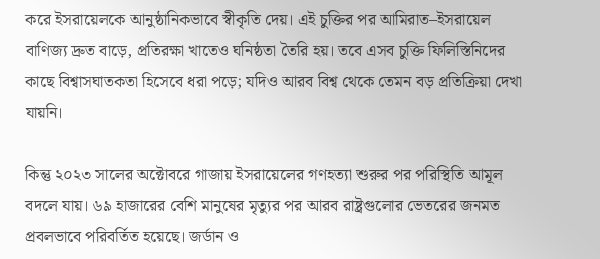করে ইসরায়েলকে আনুষ্ঠানিকভাবে স্বীকৃতি দেয়। এই চুক্তির পর আমিরাত–ইসরায়েল বাণিজ্য দ্রুত বাড়ে, প্রতিরক্ষা খাতেও ঘনিষ্ঠতা তৈরি হয়। তবে এসব চুক্তি ফিলিস্তিনিদের কাছে বিশ্বাসঘাতকতা হিসেবে ধরা পড়ে; যদিও আরব বিশ্ব থেকে তেমন বড় প্রতিক্রিয়া দেখা যায়নি।

কিন্তু ২০২৩ সালের অক্টোবরে গাজায় ইসরায়েলের গণহত্যা শুরুর পর পরিস্থিতি আমূল বদলে যায়। ৬৯ হাজারের বেশি মানুষের মৃত্যুর পর আরব রাষ্ট্রগুলোর ভেতরের জনমত প্রবলভাবে পরিবর্তিত হয়েছে। জর্ডান ও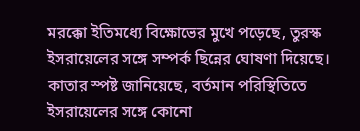মরক্কো ইতিমধ্যে বিক্ষোভের মুখে পড়েছে, তুরস্ক ইসরায়েলের সঙ্গে সম্পর্ক ছিন্নের ঘোষণা দিয়েছে। কাতার স্পষ্ট জানিয়েছে, বর্তমান পরিস্থিতিতে ইসরায়েলের সঙ্গে কোনো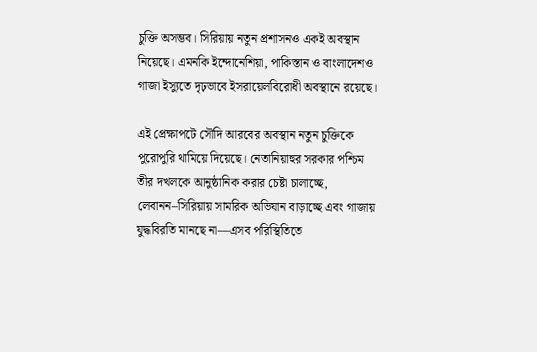চুক্তি অসম্ভব। সিরিয়ায় নতুন প্রশাসনও একই অবস্থান নিয়েছে। এমনকি ইন্দোনেশিয়া, পাকিস্তান ও বাংলাদেশও গাজা ইস্যুতে দৃঢ়ভাবে ইসরায়েলবিরোধী অবস্থানে রয়েছে।

এই প্রেক্ষাপটে সৌদি আরবের অবস্থান নতুন চুক্তিকে পুরোপুরি থামিয়ে দিয়েছে। নেতানিয়াহুর সরকার পশ্চিম তীর দখলকে আনুষ্ঠানিক করার চেষ্টা চালাচ্ছে, লেবানন–সিরিয়ায় সামরিক অভিযান বাড়াচ্ছে এবং গাজায় যুদ্ধবিরতি মানছে না—এসব পরিস্থিতিতে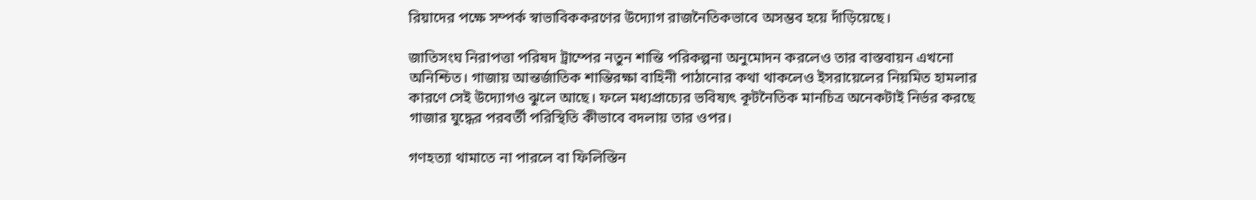রিয়াদের পক্ষে সম্পর্ক স্বাভাবিককরণের উদ্যোগ রাজনৈতিকভাবে অসম্ভব হয়ে দাঁড়িয়েছে।

জাতিসংঘ নিরাপত্তা পরিষদ ট্রাম্পের নতুন শান্তি পরিকল্পনা অনুমোদন করলেও তার বাস্তবায়ন এখনো অনিশ্চিত। গাজায় আন্তর্জাতিক শান্তিরক্ষা বাহিনী পাঠানোর কথা থাকলেও ইসরায়েলের নিয়মিত হামলার কারণে সেই উদ্যোগও ঝুলে আছে। ফলে মধ্যপ্রাচ্যের ভবিষ্যৎ কূটনৈতিক মানচিত্র অনেকটাই নির্ভর করছে গাজার যুদ্ধের পরবর্তী পরিস্থিতি কীভাবে বদলায় তার ওপর।

গণহত্যা থামাতে না পারলে বা ফিলিস্তিন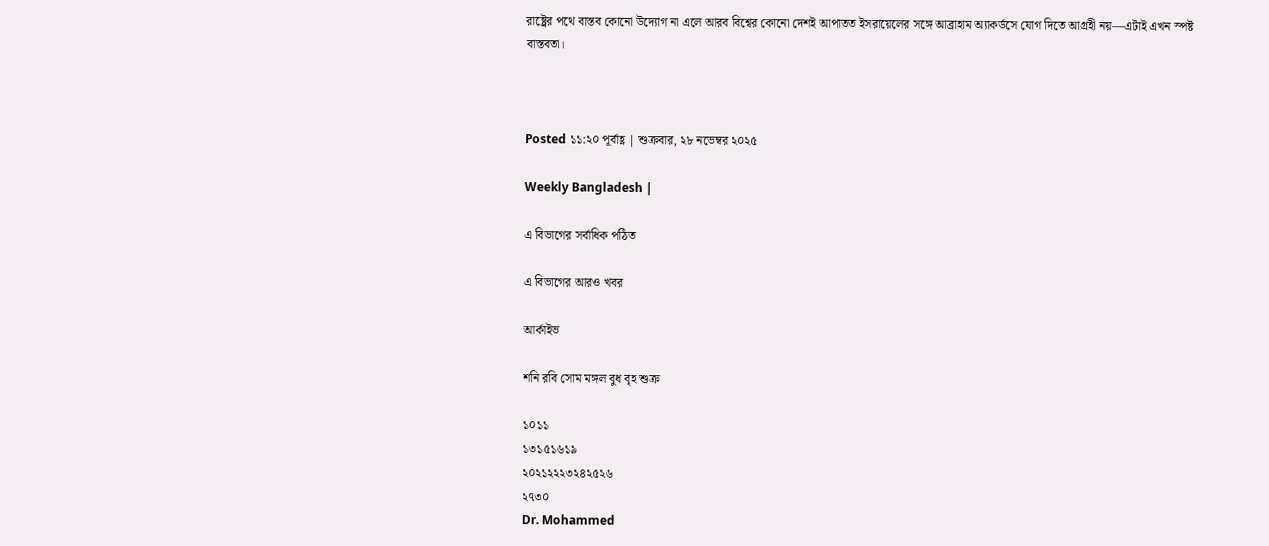রাষ্ট্রের পথে বাস্তব কোনো উদ্যোগ না এলে আরব বিশ্বের কোনো দেশই আপাতত ইসরায়েলের সঙ্গে আব্রাহাম অ্যাকর্ডসে যোগ দিতে আগ্রহী নয়—এটাই এখন স্পষ্ট বাস্তবতা।



Posted ১১:২০ পূর্বাহ্ণ | শুক্রবার, ২৮ নভেম্বর ২০২৫

Weekly Bangladesh |

এ বিভাগের সর্বাধিক পঠিত

এ বিভাগের আরও খবর

আর্কাইভ

শনি রবি সোম মঙ্গল বুধ বৃহ শুক্র

১০১১
১৩১৫১৬১৯
২০২১২২২৩২৪২৫২৬
২৭৩০
Dr. Mohammed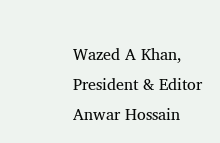Wazed A Khan, President & Editor
Anwar Hossain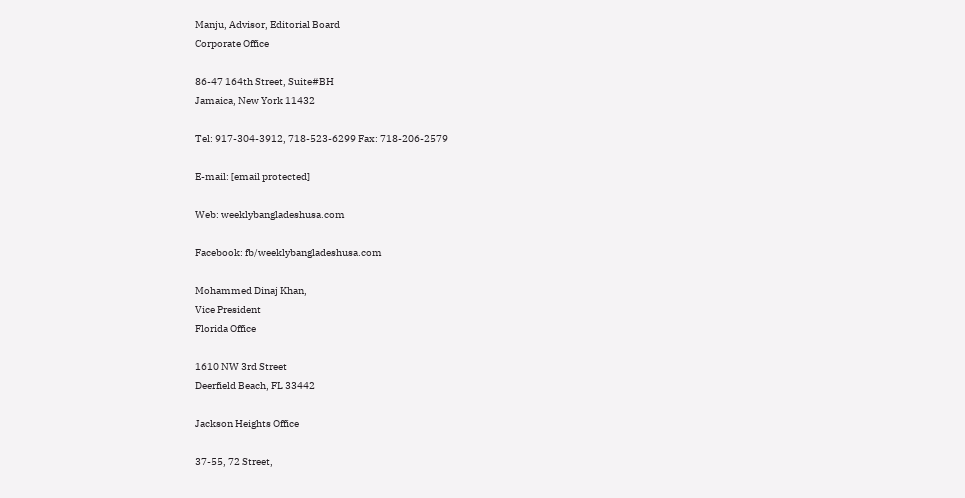Manju, Advisor, Editorial Board
Corporate Office

86-47 164th Street, Suite#BH
Jamaica, New York 11432

Tel: 917-304-3912, 718-523-6299 Fax: 718-206-2579

E-mail: [email protected]

Web: weeklybangladeshusa.com

Facebook: fb/weeklybangladeshusa.com

Mohammed Dinaj Khan,
Vice President
Florida Office

1610 NW 3rd Street
Deerfield Beach, FL 33442

Jackson Heights Office

37-55, 72 Street,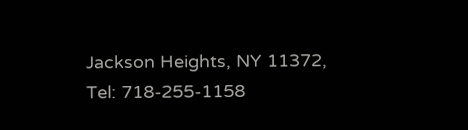Jackson Heights, NY 11372, Tel: 718-255-1158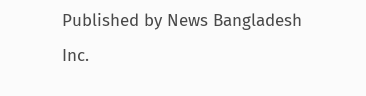Published by News Bangladesh Inc.